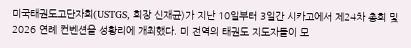미국태권도고단자회(USTGS, 회장 신재균)가 지난 10일부터 3일간 시카고에서 제24차 총회 및 2026 연례 컨벤션을 성황리에 개최했다. 미 전역의 태권도 지도자들이 모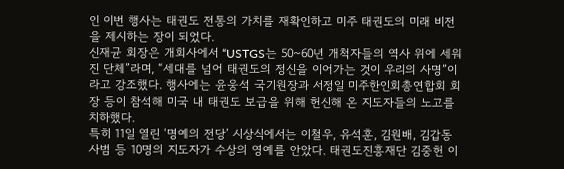인 이번 행사는 태권도 전통의 가치를 재확인하고 미주 태권도의 미래 비전을 제시하는 장이 되었다.
신재균 회장은 개회사에서 “USTGS는 50~60년 개척자들의 역사 위에 세워진 단체”라며, “세대를 넘어 태권도의 정신을 이어가는 것이 우리의 사명”이라고 강조했다. 행사에는 윤웅석 국기원장과 서정일 미주한인회총연합회 회장 등이 참석해 미국 내 태권도 보급을 위해 헌신해 온 지도자들의 노고를 치하했다.
특히 11일 열린 ‘명예의 전당’ 시상식에서는 이철우, 유석훈, 김원배, 김갑동 사범 등 10명의 지도자가 수상의 영예를 안았다. 태권도진흥재단 김중헌 이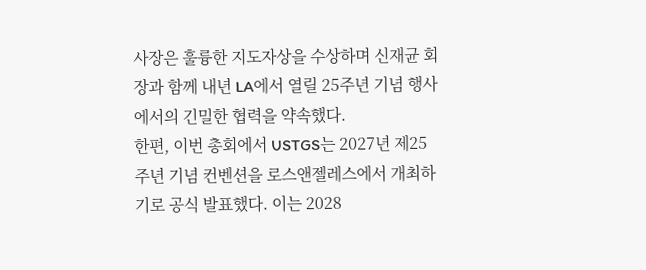사장은 훌륭한 지도자상을 수상하며 신재균 회장과 함께 내년 LA에서 열릴 25주년 기념 행사에서의 긴밀한 협력을 약속했다.
한편, 이번 총회에서 USTGS는 2027년 제25주년 기념 컨벤션을 로스앤젤레스에서 개최하기로 공식 발표했다. 이는 2028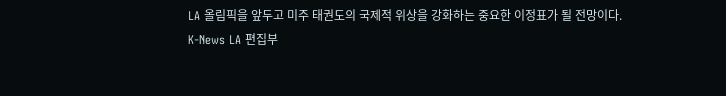LA 올림픽을 앞두고 미주 태권도의 국제적 위상을 강화하는 중요한 이정표가 될 전망이다.
K-News LA 편집부